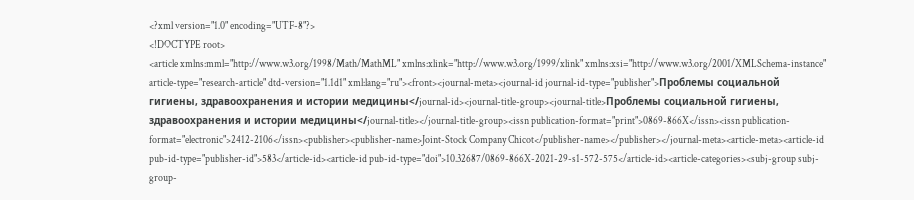<?xml version="1.0" encoding="UTF-8"?>
<!DOCTYPE root>
<article xmlns:mml="http://www.w3.org/1998/Math/MathML" xmlns:xlink="http://www.w3.org/1999/xlink" xmlns:xsi="http://www.w3.org/2001/XMLSchema-instance" article-type="research-article" dtd-version="1.1d1" xml:lang="ru"><front><journal-meta><journal-id journal-id-type="publisher">Проблемы социальной гигиены, здравоохранения и истории медицины</journal-id><journal-title-group><journal-title>Проблемы социальной гигиены, здравоохранения и истории медицины</journal-title></journal-title-group><issn publication-format="print">0869-866X</issn><issn publication-format="electronic">2412-2106</issn><publisher><publisher-name>Joint-Stock Company Chicot</publisher-name></publisher></journal-meta><article-meta><article-id pub-id-type="publisher-id">583</article-id><article-id pub-id-type="doi">10.32687/0869-866X-2021-29-s1-572-575</article-id><article-categories><subj-group subj-group-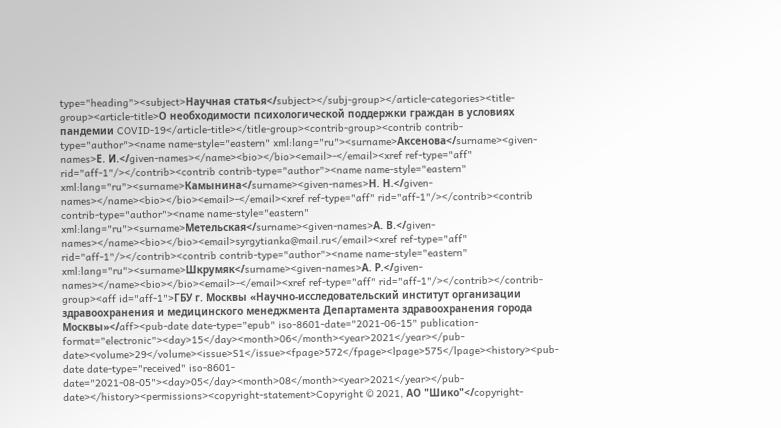type="heading"><subject>Научная статья</subject></subj-group></article-categories><title-group><article-title>О необходимости психологической поддержки граждан в условиях пандемии COVID-19</article-title></title-group><contrib-group><contrib contrib-type="author"><name name-style="eastern" xml:lang="ru"><surname>Аксенова</surname><given-names>Е. И.</given-names></name><bio></bio><email>-</email><xref ref-type="aff" rid="aff-1"/></contrib><contrib contrib-type="author"><name name-style="eastern" xml:lang="ru"><surname>Камынина</surname><given-names>Н. Н.</given-names></name><bio></bio><email>-</email><xref ref-type="aff" rid="aff-1"/></contrib><contrib contrib-type="author"><name name-style="eastern" xml:lang="ru"><surname>Метельская</surname><given-names>А. В.</given-names></name><bio></bio><email>syrgytianka@mail.ru</email><xref ref-type="aff" rid="aff-1"/></contrib><contrib contrib-type="author"><name name-style="eastern" xml:lang="ru"><surname>Шкрумяк</surname><given-names>А. Р.</given-names></name><bio></bio><email>-</email><xref ref-type="aff" rid="aff-1"/></contrib></contrib-group><aff id="aff-1">ГБУ г. Москвы «Научно-исследовательский институт организации здравоохранения и медицинского менеджмента Департамента здравоохранения города Москвы»</aff><pub-date date-type="epub" iso-8601-date="2021-06-15" publication-format="electronic"><day>15</day><month>06</month><year>2021</year></pub-date><volume>29</volume><issue>S1</issue><fpage>572</fpage><lpage>575</lpage><history><pub-date date-type="received" iso-8601-date="2021-08-05"><day>05</day><month>08</month><year>2021</year></pub-date></history><permissions><copyright-statement>Copyright © 2021, АО "Шико"</copyright-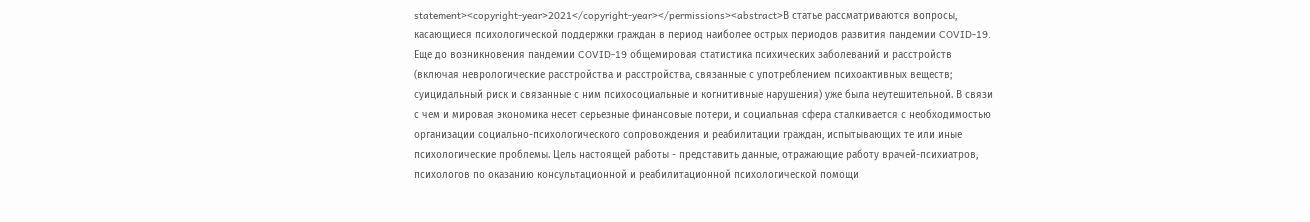statement><copyright-year>2021</copyright-year></permissions><abstract>В статье рассматриваются вопросы, касающиеся психологической поддержки граждан в период наиболее острых периодов развития пандемии COVID-19. Еще до возникновения пандемии COVID-19 общемировая статистика психических заболеваний и расстройств (включая неврологические расстройства и расстройства, связанные с употреблением психоактивных веществ; суицидальный риск и связанные с ним психосоциальные и когнитивные нарушения) уже была неутешительной. В связи с чем и мировая экономика несет серьезные финансовые потери, и социальная сфера сталкивается с необходимостью организации социально-психологического сопровождения и реабилитации граждан, испытывающих те или иные психологические проблемы. Цель настоящей работы - представить данные, отражающие работу врачей-психиатров, психологов по оказанию консультационной и реабилитационной психологической помощи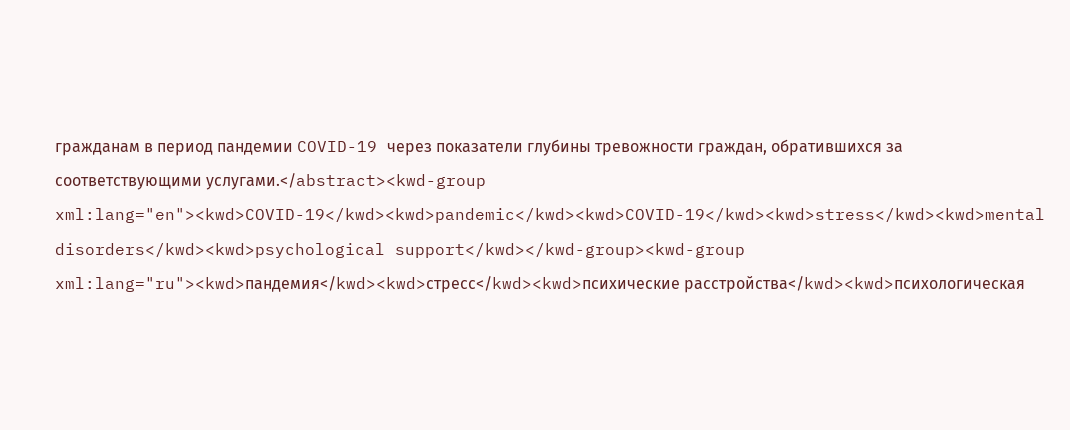гражданам в период пандемии COVID-19 через показатели глубины тревожности граждан, обратившихся за соответствующими услугами.</abstract><kwd-group xml:lang="en"><kwd>COVID-19</kwd><kwd>pandemic</kwd><kwd>COVID-19</kwd><kwd>stress</kwd><kwd>mental disorders</kwd><kwd>psychological support</kwd></kwd-group><kwd-group xml:lang="ru"><kwd>пандемия</kwd><kwd>стресс</kwd><kwd>психические расстройства</kwd><kwd>психологическая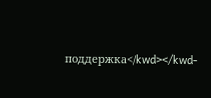поддержка</kwd></kwd-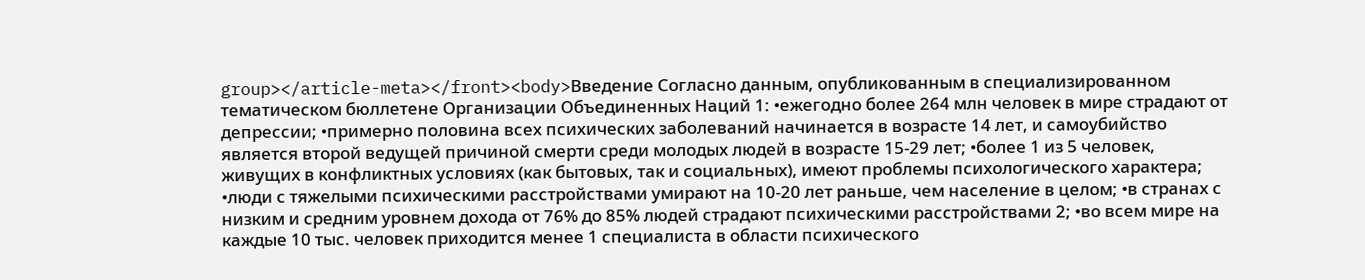group></article-meta></front><body>Введение Согласно данным, опубликованным в специализированном тематическом бюллетене Организации Объединенных Наций 1: •ежегодно более 264 млн человек в мире страдают от депрессии; •примерно половина всех психических заболеваний начинается в возрасте 14 лет, и самоубийство является второй ведущей причиной смерти среди молодых людей в возрасте 15-29 лет; •более 1 из 5 человек, живущих в конфликтных условиях (как бытовых, так и социальных), имеют проблемы психологического характера; •люди с тяжелыми психическими расстройствами умирают на 10-20 лет раньше, чем население в целом; •в странах с низким и средним уровнем дохода от 76% до 85% людей страдают психическими расстройствами 2; •во всем мире на каждые 10 тыс. человек приходится менее 1 специалиста в области психического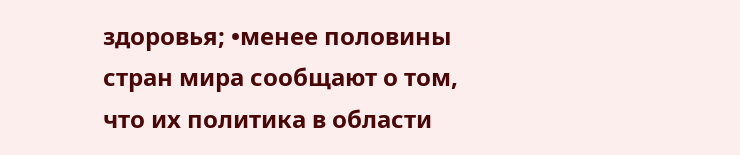здоровья; •менее половины стран мира сообщают о том, что их политика в области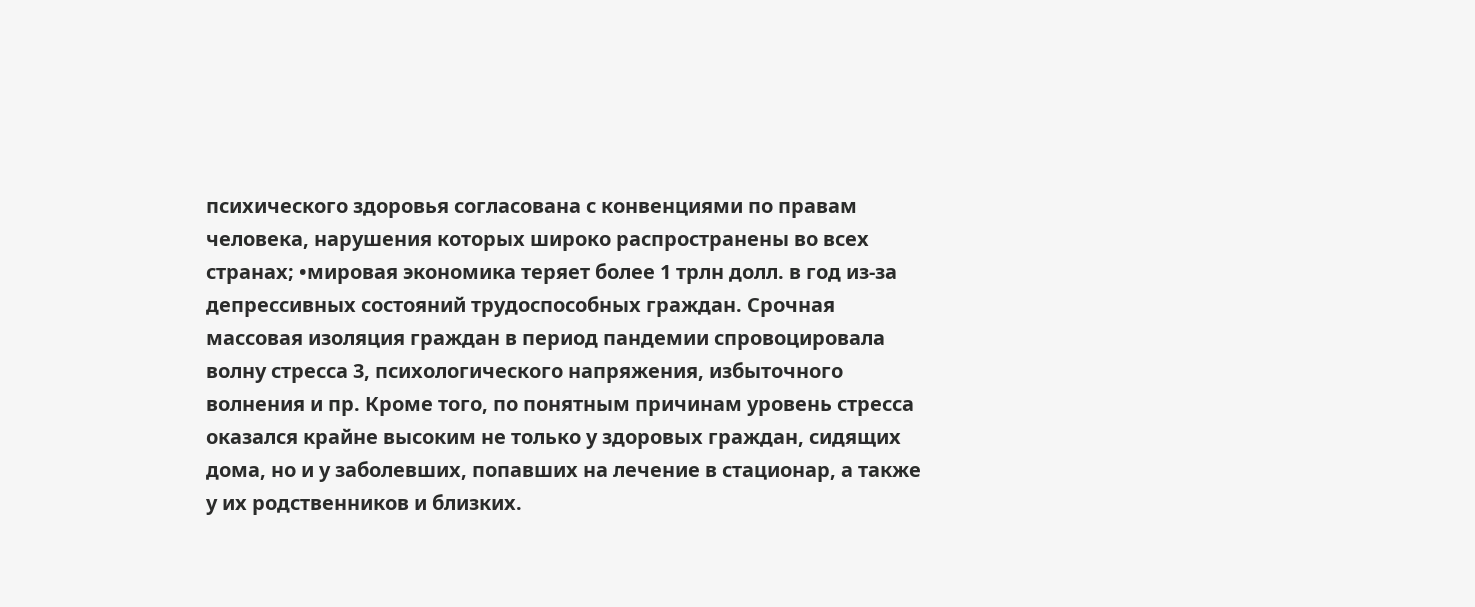психического здоровья согласована с конвенциями по правам человека, нарушения которых широко распространены во всех странах; •мировая экономика теряет более 1 трлн долл. в год из-за депрессивных состояний трудоспособных граждан. Срочная массовая изоляция граждан в период пандемии спровоцировала волну стресса 3, психологического напряжения, избыточного волнения и пр. Кроме того, по понятным причинам уровень стресса оказался крайне высоким не только у здоровых граждан, сидящих дома, но и у заболевших, попавших на лечение в стационар, а также у их родственников и близких.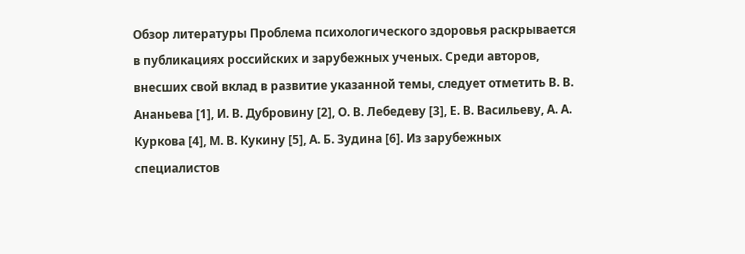Обзор литературы Проблема психологического здоровья раскрывается в публикациях российских и зарубежных ученых. Среди авторов, внесших свой вклад в развитие указанной темы, следует отметить В. В. Ананьева [1], И. В. Дубровину [2], О. В. Лебедеву [3], Е. В. Васильеву, А. А. Курковa [4], М. В. Кукину [5], А. Б. Зудина [6]. Из зарубежных специалистов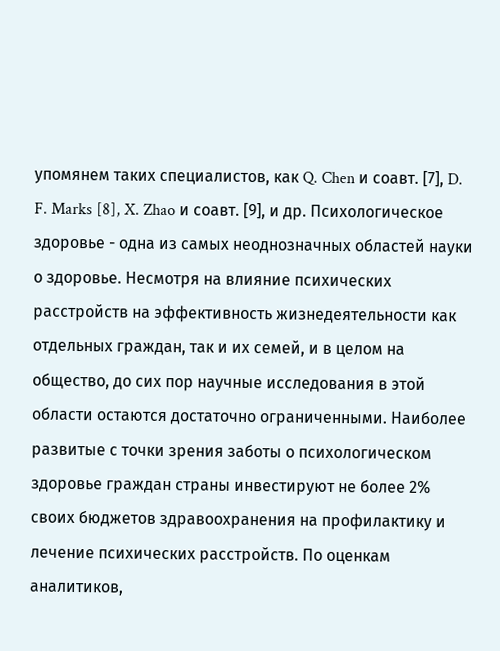упомянем таких специалистов, как Q. Chen и соавт. [7], D. F. Marks [8], X. Zhao и соавт. [9], и др. Психологическое здоровье - одна из самых неоднозначных областей науки о здоровье. Несмотря на влияние психических расстройств на эффективность жизнедеятельности как отдельных граждан, так и их семей, и в целом на общество, до сих пор научные исследования в этой области остаются достаточно ограниченными. Наиболее развитые с точки зрения заботы о психологическом здоровье граждан страны инвестируют не более 2% своих бюджетов здравоохранения на профилактику и лечение психических расстройств. По оценкам аналитиков,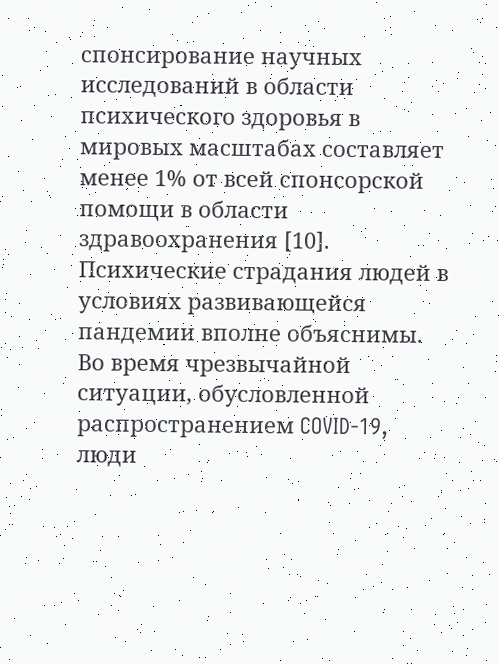спонсирование научных исследований в области психического здоровья в мировых масштабах составляет менее 1% от всей спонсорской помощи в области здравоохранения [10]. Психические страдания людей в условиях развивающейся пандемии вполне объяснимы. Во время чрезвычайной ситуации, обусловленной распространением COVID-19, люди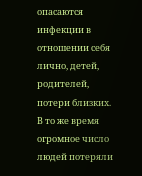опасаются инфекции в отношении себя лично, детей, родителей, потери близких. В то же время огромное число людей потеряли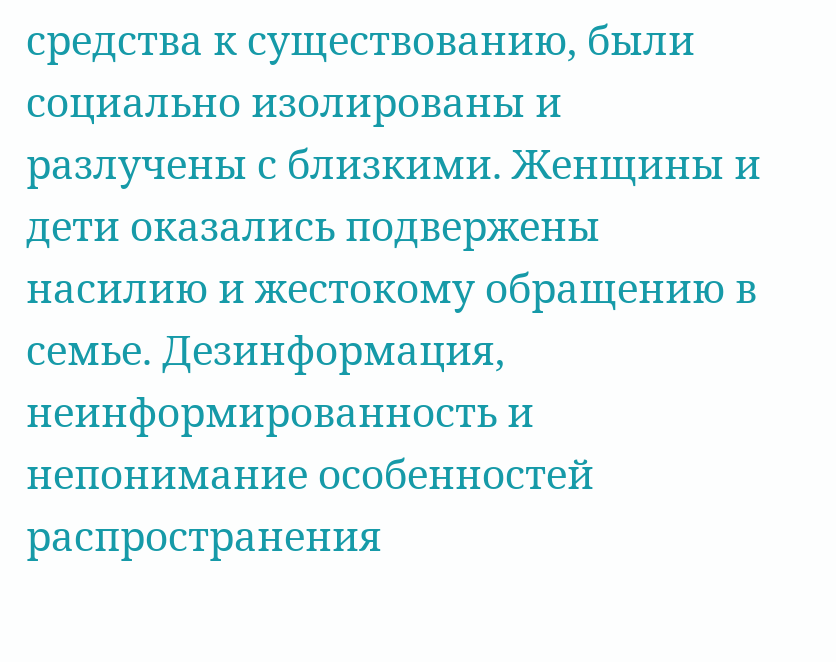средства к существованию, были социально изолированы и разлучены с близкими. Женщины и дети оказались подвержены насилию и жестокому обращению в семье. Дезинформация, неинформированность и непонимание особенностей распространения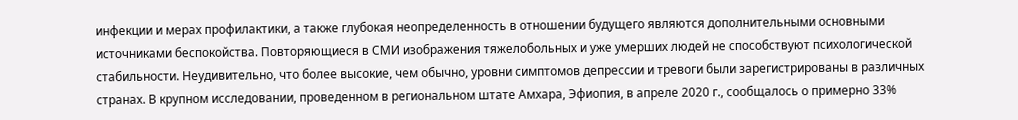инфекции и мерах профилактики, а также глубокая неопределенность в отношении будущего являются дополнительными основными источниками беспокойства. Повторяющиеся в СМИ изображения тяжелобольных и уже умерших людей не способствуют психологической стабильности. Неудивительно, что более высокие, чем обычно, уровни симптомов депрессии и тревоги были зарегистрированы в различных странах. В крупном исследовании, проведенном в региональном штате Амхара, Эфиопия, в апреле 2020 г., сообщалось о примерно 33%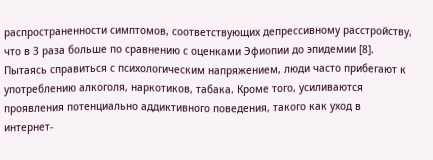распространенности симптомов, соответствующих депрессивному расстройству, что в 3 раза больше по сравнению с оценками Эфиопии до эпидемии [8]. Пытаясь справиться с психологическим напряжением, люди часто прибегают к употреблению алкоголя, наркотиков, табака. Кроме того, усиливаются проявления потенциально аддиктивного поведения, такого как уход в интернет-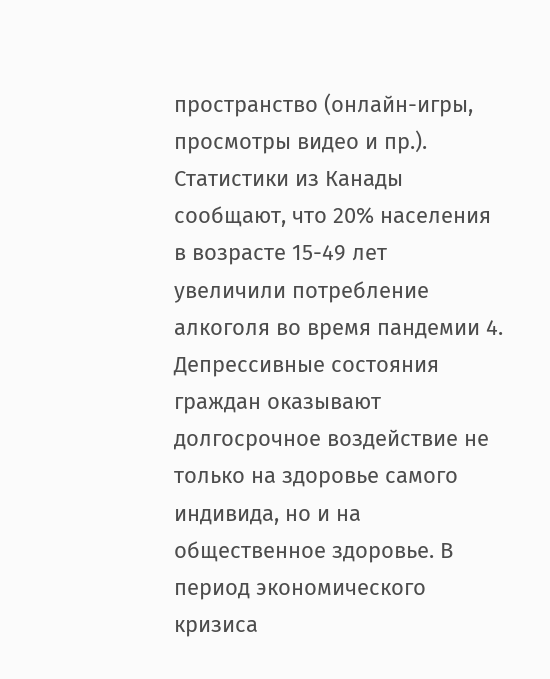пространство (онлайн-игры, просмотры видео и пр.). Статистики из Канады сообщают, что 20% населения в возрасте 15-49 лет увеличили потребление алкоголя во время пандемии 4. Депрессивные состояния граждан оказывают долгосрочное воздействие не только на здоровье самого индивида, но и на общественное здоровье. В период экономического кризиса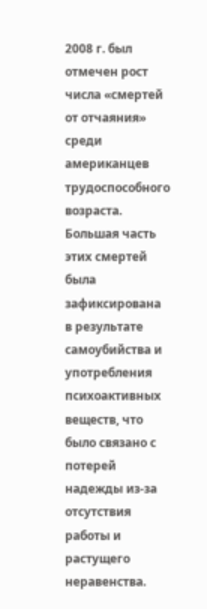2008 г. был отмечен рост числа «смертей от отчаяния» среди американцев трудоспособного возраста. Большая часть этих смертей была зафиксирована в результате самоубийства и употребления психоактивных веществ, что было связано с потерей надежды из-за отсутствия работы и растущего неравенства.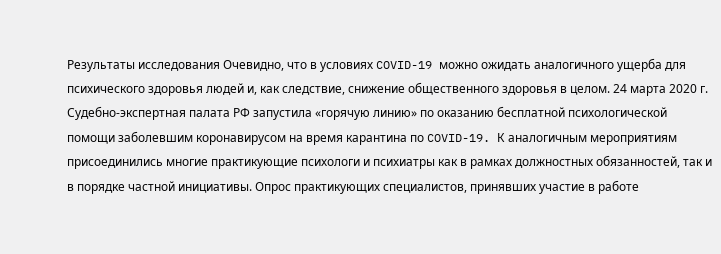Результаты исследования Очевидно, что в условиях COVID-19 можно ожидать аналогичного ущерба для психического здоровья людей и, как следствие, снижение общественного здоровья в целом. 24 марта 2020 г. Судебно-экспертная палата РФ запустила «горячую линию» по оказанию бесплатной психологической помощи заболевшим коронавирусом на время карантина по COVID-19. К аналогичным мероприятиям присоединились многие практикующие психологи и психиатры как в рамках должностных обязанностей, так и в порядке частной инициативы. Опрос практикующих специалистов, принявших участие в работе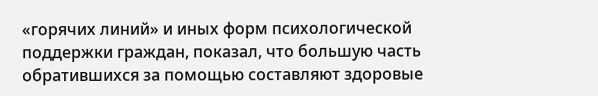«горячих линий» и иных форм психологической поддержки граждан, показал, что большую часть обратившихся за помощью составляют здоровые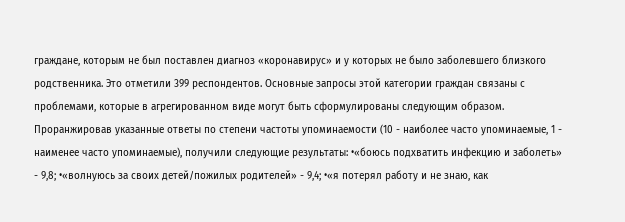граждане, которым не был поставлен диагноз «коронавирус» и у которых не было заболевшего близкого родственника. Это отметили 399 респондентов. Основные запросы этой категории граждан связаны с проблемами, которые в агрегированном виде могут быть сформулированы следующим образом. Проранжировав указанные ответы по степени частоты упоминаемости (10 - наиболее часто упоминаемые, 1 - наименее часто упоминаемые), получили следующие результаты: •«боюсь подхватить инфекцию и заболеть» - 9,8; •«волнуюсь за своих детей/пожилых родителей» - 9,4; •«я потерял работу и не знаю, как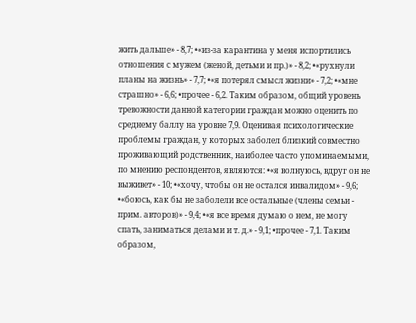жить дальше» - 8,7; •«из-за карантина у меня испортились отношения с мужем (женой, детьми и пр.)» - 8,2; •«рухнули планы на жизнь» - 7,7; •«я потерял смысл жизни» - 7,2; •«мне страшно» - 6,6; •прочее - 6,2. Таким образом, общий уровень тревожности данной категории граждан можно оценить по среднему баллу на уровне 7,9. Оценивая психологические проблемы граждан, у которых заболел близкий совместно проживающий родственник, наиболее часто упоминаемыми, по мнению респондентов, являются: •«я волнуюсь, вдруг он не выживет» - 10; •«хочу, чтобы он не остался инвалидом» - 9,6; •«боюсь, как бы не заболели все остальные (члены семьи - прим. авторов)» - 9,4; •«я все время думаю о нем, не могу спать, заниматься делами и т. д.» - 9,1; •прочее - 7,1. Таким образом,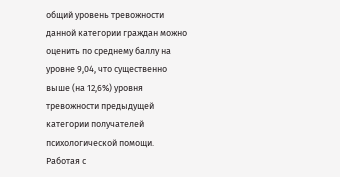общий уровень тревожности данной категории граждан можно оценить по среднему баллу на уровне 9,04, что существенно выше (на 12,6%) уровня тревожности предыдущей категории получателей психологической помощи. Работая с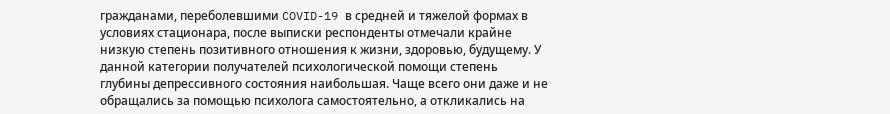гражданами, переболевшими COVID-19 в средней и тяжелой формах в условиях стационара, после выписки респонденты отмечали крайне низкую степень позитивного отношения к жизни, здоровью, будущему. У данной категории получателей психологической помощи степень глубины депрессивного состояния наибольшая. Чаще всего они даже и не обращались за помощью психолога самостоятельно, а откликались на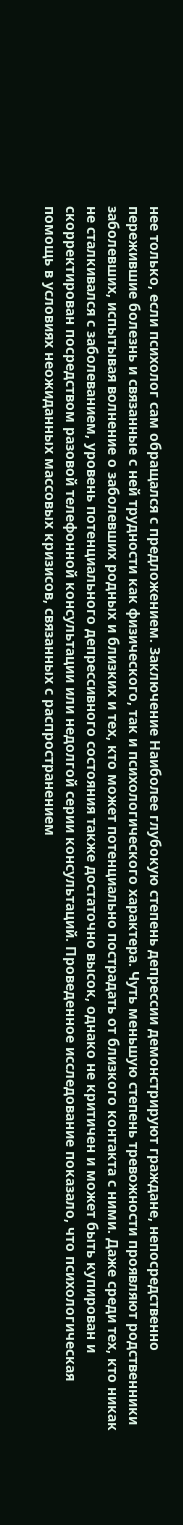нее только, если психолог сам обращался с предложением. Заключение Наиболее глубокую степень депрессии демонстрируют граждане, непосредственно пережившие болезнь и связанные с ней трудности как физического, так и психологического характера. Чуть меньшую степень тревожности проявляют родственники заболевших, испытывая волнение о заболевших родных и близких и тех, кто может потенциально пострадать от близкого контакта с ними. Даже среди тех, кто никак не сталкивался с заболеванием, уровень потенциального депрессивного состояния также достаточно высок, однако не критичен и может быть купирован и скорректирован посредством разовой телефонной консультации или недолгой серии консультаций. Проведенное исследование показало, что психологическая помощь в условиях неожиданных массовых кризисов, связанных с распространением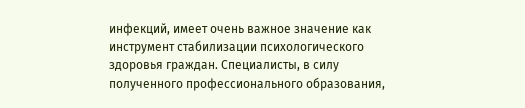инфекций, имеет очень важное значение как инструмент стабилизации психологического здоровья граждан. Специалисты, в силу полученного профессионального образования,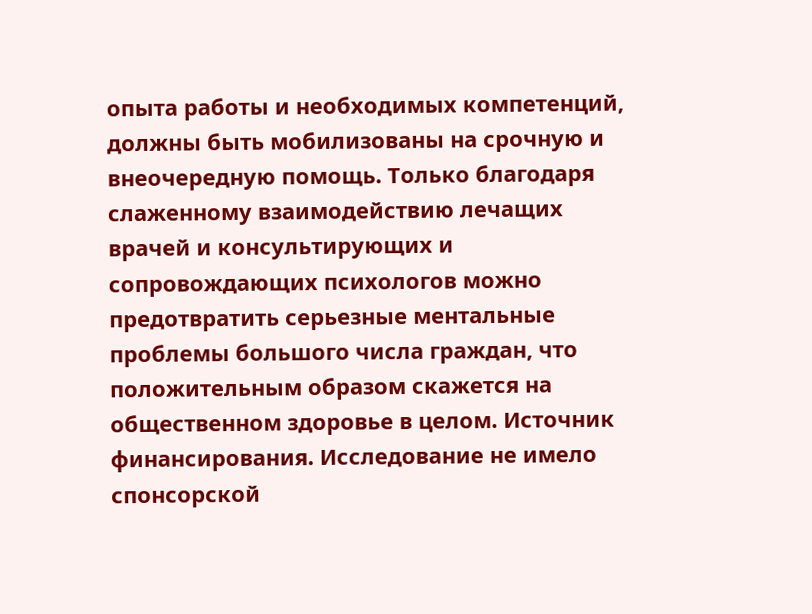опыта работы и необходимых компетенций, должны быть мобилизованы на срочную и внеочередную помощь. Только благодаря слаженному взаимодействию лечащих врачей и консультирующих и сопровождающих психологов можно предотвратить серьезные ментальные проблемы большого числа граждан, что положительным образом скажется на общественном здоровье в целом. Источник финансирования. Исследование не имело спонсорской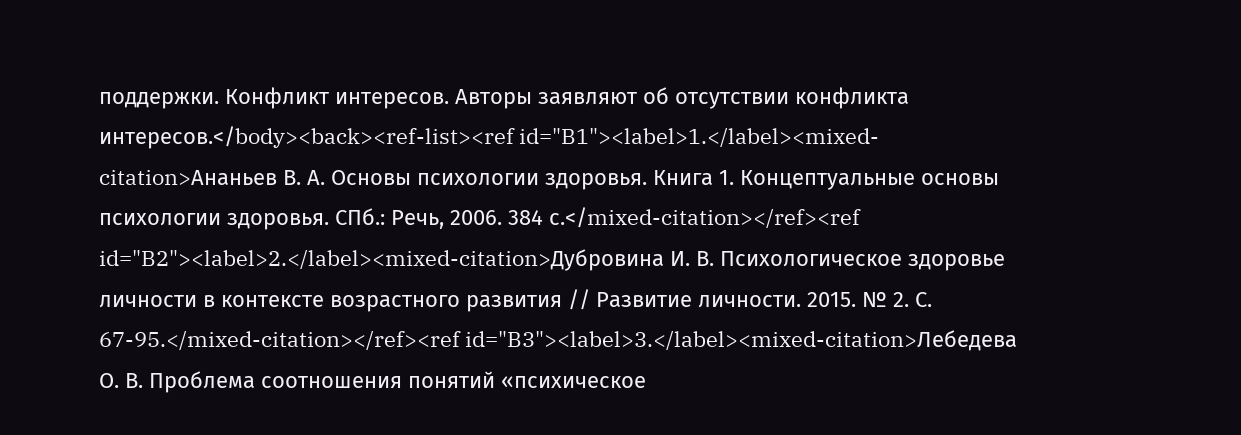поддержки. Конфликт интересов. Авторы заявляют об отсутствии конфликта интересов.</body><back><ref-list><ref id="B1"><label>1.</label><mixed-citation>Ананьев В. А. Основы психологии здоровья. Книга 1. Концептуальные основы психологии здоровья. СПб.: Речь, 2006. 384 с.</mixed-citation></ref><ref id="B2"><label>2.</label><mixed-citation>Дубровина И. В. Психологическое здоровье личности в контексте возрастного развития // Развитие личности. 2015. № 2. С. 67-95.</mixed-citation></ref><ref id="B3"><label>3.</label><mixed-citation>Лебедева О. В. Проблема соотношения понятий «психическое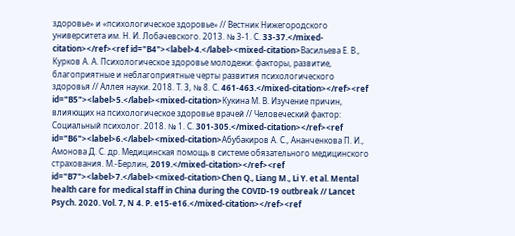здоровье» и «психологическое здоровье» // Вестник Нижегородского университета им. Н. И. Лобачевского. 2013. № 3-1. С. 33-37.</mixed-citation></ref><ref id="B4"><label>4.</label><mixed-citation>Васильева Е. В., Курков А. А. Психологическое здоровье молодежи: факторы, развитие, благоприятные и неблагоприятные черты развития психологического здоровья // Аллея науки. 2018. Т. 3, № 8. С. 461-463.</mixed-citation></ref><ref id="B5"><label>5.</label><mixed-citation>Кукина М. В. Изучение причин, влияющих на психологическое здоровье врачей // Человеческий фактор: Социальный психолог. 2018. № 1. С. 301-305.</mixed-citation></ref><ref id="B6"><label>6.</label><mixed-citation>Абубакиров А. С., Ананченкова П. И., Амонова Д. С. др. Медицинская помощь в системе обязательного медицинского страхования. М.-Берлин, 2019.</mixed-citation></ref><ref id="B7"><label>7.</label><mixed-citation>Chen Q., Liang M., Li Y. et al. Mental health care for medical staff in China during the COVID-19 outbreak // Lancet Psych. 2020. Vol. 7, N 4. P. e15-e16.</mixed-citation></ref><ref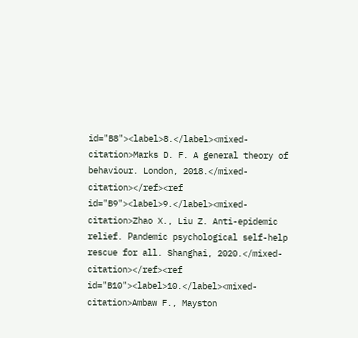id="B8"><label>8.</label><mixed-citation>Marks D. F. A general theory of behaviour. London, 2018.</mixed-citation></ref><ref id="B9"><label>9.</label><mixed-citation>Zhao X., Liu Z. Anti-epidemic relief. Рandemic psychological self-help rescue for all. Shanghai, 2020.</mixed-citation></ref><ref id="B10"><label>10.</label><mixed-citation>Ambaw F., Mayston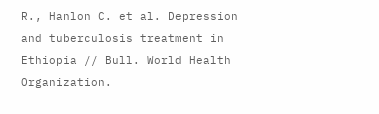R., Hanlon C. et al. Depression and tuberculosis treatment in Ethiopia // Bull. World Health Organization.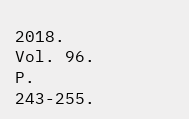2018. Vol. 96. P. 243-255.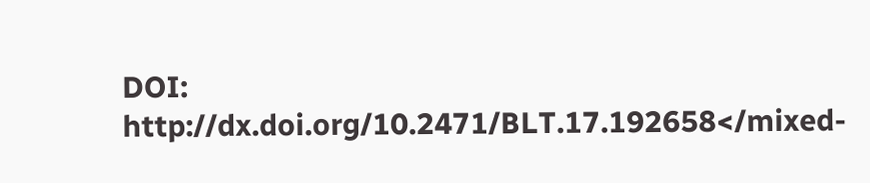DOI: http://dx.doi.org/10.2471/BLT.17.192658</mixed-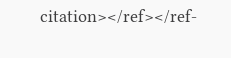citation></ref></ref-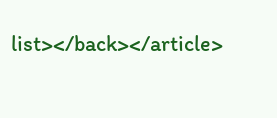list></back></article>